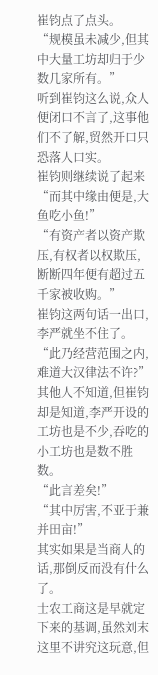崔钧点了点头。
“规模虽未减少,但其中大量工坊却归于少数几家所有。”
听到崔钧这么说,众人便闭口不言了,这事他们不了解,贸然开口只恐落人口实。
崔钧则继续说了起来
“而其中缘由便是,大鱼吃小鱼!”
“有资产者以资产欺压,有权者以权欺压,断断四年便有超过五千家被收购。”
崔钧这两句话一出口,李严就坐不住了。
“此乃经营范围之内,难道大汉律法不许?”
其他人不知道,但崔钧却是知道,李严开设的工坊也是不少,吞吃的小工坊也是数不胜数。
“此言差矣!”
“其中厉害,不亚于兼并田亩!”
其实如果是当商人的话,那倒反而没有什么了。
士农工商这是早就定下来的基调,虽然刘末这里不讲究这玩意,但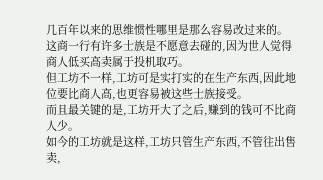几百年以来的思维惯性哪里是那么容易改过来的。
这商一行有许多士族是不愿意去碰的,因为世人觉得商人低买高卖属于投机取巧。
但工坊不一样,工坊可是实打实的在生产东西,因此地位要比商人高,也更容易被这些士族接受。
而且最关键的是,工坊开大了之后,赚到的钱可不比商人少。
如今的工坊就是这样,工坊只管生产东西,不管往出售卖,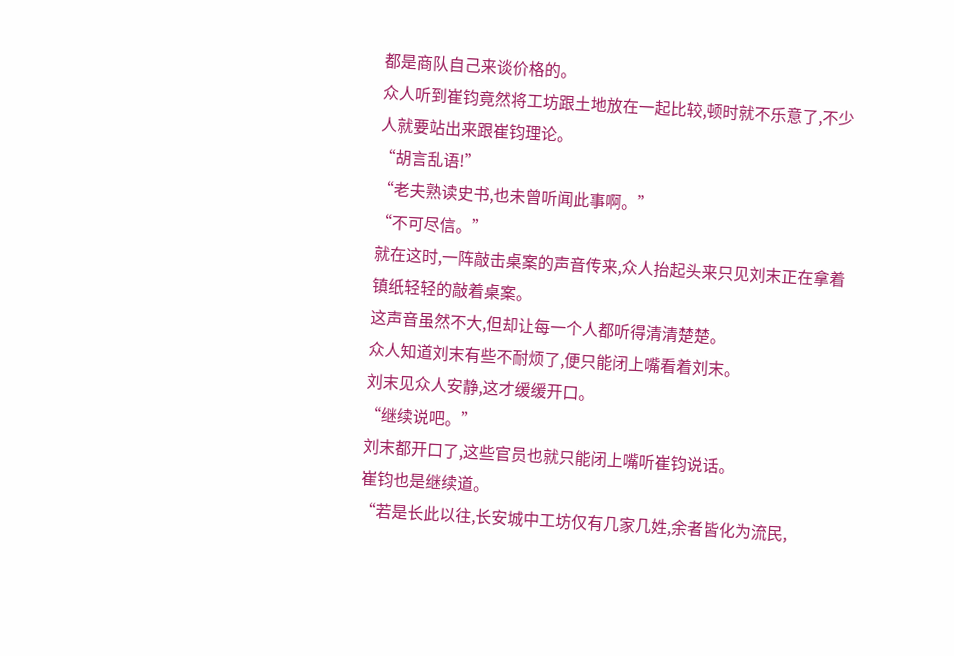都是商队自己来谈价格的。
众人听到崔钧竟然将工坊跟土地放在一起比较,顿时就不乐意了,不少人就要站出来跟崔钧理论。
“胡言乱语!”
“老夫熟读史书,也未曾听闻此事啊。”
“不可尽信。”
就在这时,一阵敲击桌案的声音传来,众人抬起头来只见刘末正在拿着镇纸轻轻的敲着桌案。
这声音虽然不大,但却让每一个人都听得清清楚楚。
众人知道刘末有些不耐烦了,便只能闭上嘴看着刘末。
刘末见众人安静,这才缓缓开口。
“继续说吧。”
刘末都开口了,这些官员也就只能闭上嘴听崔钧说话。
崔钧也是继续道。
“若是长此以往,长安城中工坊仅有几家几姓,余者皆化为流民,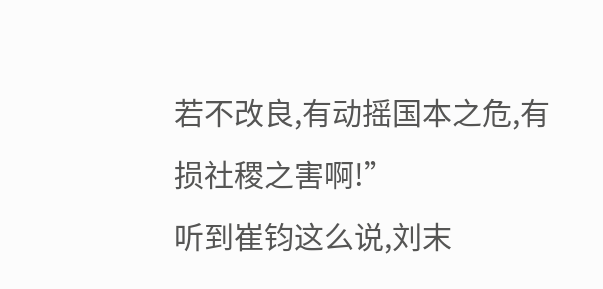若不改良,有动摇国本之危,有损社稷之害啊!”
听到崔钧这么说,刘末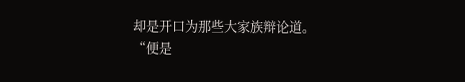却是开口为那些大家族辩论道。
“便是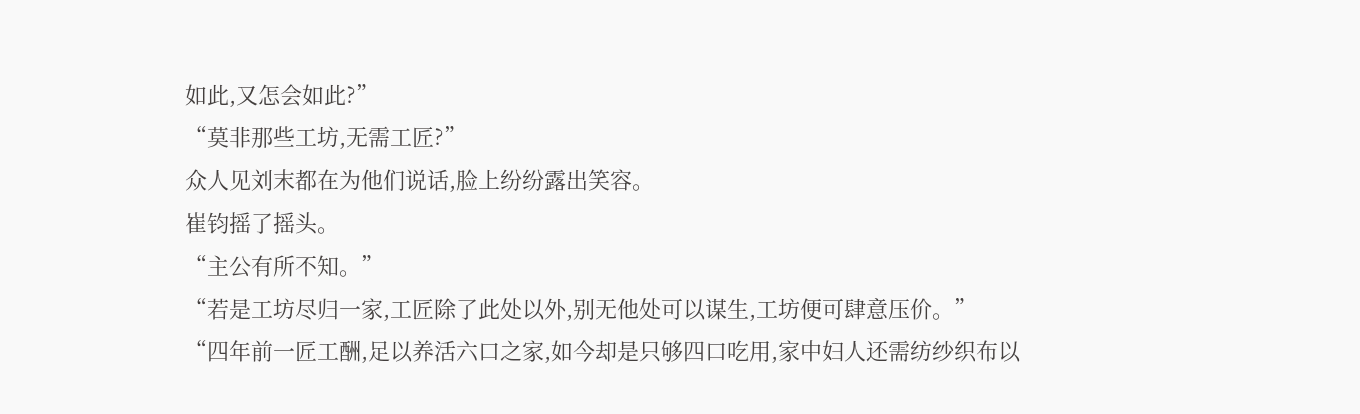如此,又怎会如此?”
“莫非那些工坊,无需工匠?”
众人见刘末都在为他们说话,脸上纷纷露出笑容。
崔钧摇了摇头。
“主公有所不知。”
“若是工坊尽归一家,工匠除了此处以外,别无他处可以谋生,工坊便可肆意压价。”
“四年前一匠工酬,足以养活六口之家,如今却是只够四口吃用,家中妇人还需纺纱织布以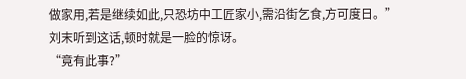做家用,若是继续如此,只恐坊中工匠家小,需沿街乞食,方可度日。”
刘末听到这话,顿时就是一脸的惊讶。
“竟有此事?”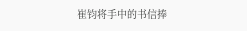崔钧将手中的书信捧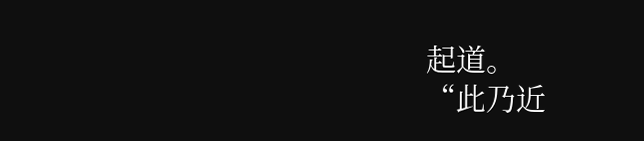起道。
“此乃近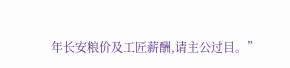年长安粮价及工匠薪酬,请主公过目。”